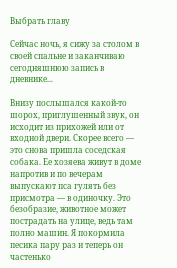Выбрать главу

Сейчас ночь, я сижу за столом в своей спальне и заканчиваю сегодняшнюю запись в дневнике...

Внизу послышался какой-то шорох, приглушенный звук, он исходит из прихожей или от входной двери. Скорее всего — это снова пришла соседская собака. Ее хозяева живут в доме напротив и по вечерам выпускают пса гулять без присмотра — в одиночку. Это безобразие, животное может пострадать на улице, ведь там полно машин. Я покормила песика пару раз и теперь он частенько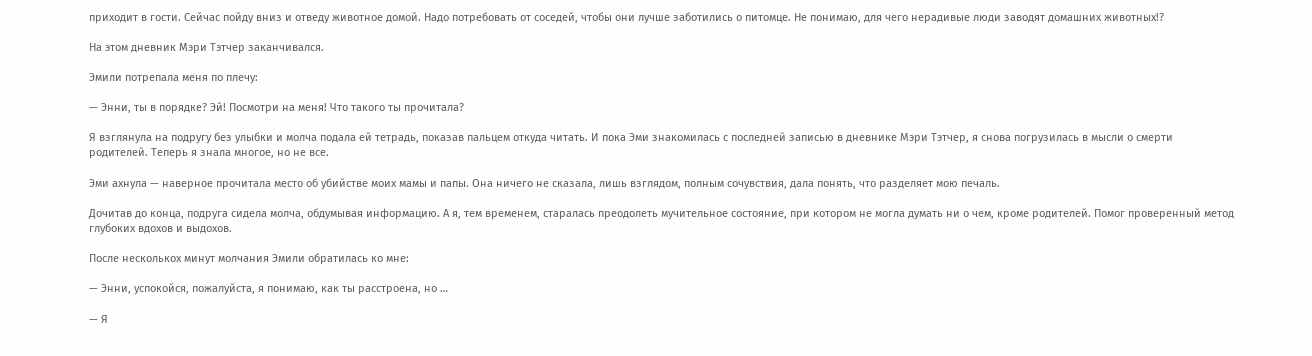приходит в гости. Сейчас пойду вниз и отведу животное домой. Надо потребовать от соседей, чтобы они лучше заботились о питомце. Не понимаю, для чего нерадивые люди заводят домашних животных!?

На этом дневник Мэри Тэтчер заканчивался.

Эмили потрепала меня по плечу:

— Энни, ты в порядке? Эй! Посмотри на меня! Что такого ты прочитала?

Я взглянула на подругу без улыбки и молча подала ей тетрадь, показав пальцем откуда читать. И пока Эми знакомилась с последней записью в дневнике Мэри Тэтчер, я снова погрузилась в мысли о смерти родителей. Теперь я знала многое, но не все.

Эми ахнула — наверное прочитала место об убийстве моих мамы и папы. Она ничего не сказала, лишь взглядом, полным сочувствия, дала понять, что разделяет мою печаль.

Дочитав до конца, подруга сидела молча, обдумывая информацию. А я, тем временем, старалась преодолеть мучительное состояние, при котором не могла думать ни о чем, кроме родителей. Помог проверенный метод глубоких вдохов и выдохов.

После несколькох минут молчания Эмили обратилась ко мне:

— Энни, успокойся, пожалуйста, я понимаю, как ты расстроена, но …

— Я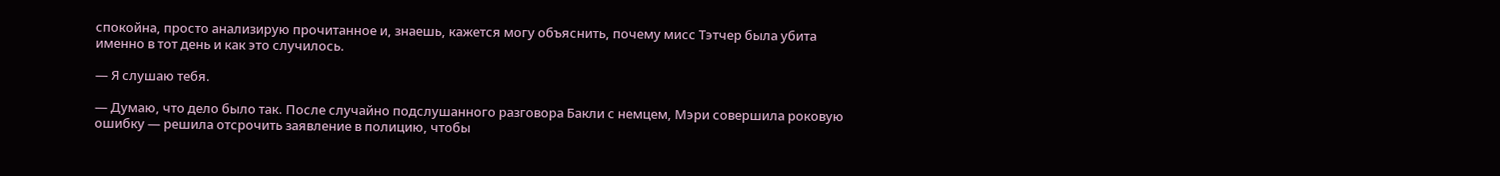спокойна, просто анализирую прочитанное и, знаешь, кажется могу объяснить, почему мисс Тэтчер была убита именно в тот день и как это случилось.

— Я слушаю тебя.

— Думаю, что дело было так. После случайно подслушанного разговора Бакли с немцем, Мэри совершила роковую ошибку — решила отсрочить заявление в полицию, чтобы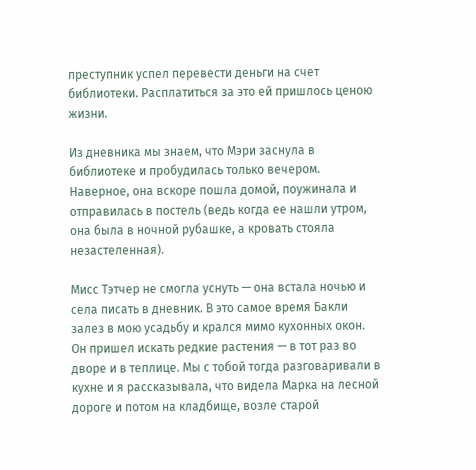преступник успел перевести деньги на счет библиотеки. Расплатиться за это ей пришлось ценою жизни.

Из дневника мы знаем, что Мэри заснула в библиотеке и пробудилась только вечером. Наверное, она вскоре пошла домой, поужинала и отправилась в постель (ведь когда ее нашли утром, она была в ночной рубашке, а кровать стояла незастеленная).

Мисс Тэтчер не смогла уснуть — она встала ночью и села писать в дневник. В это самое время Бакли залез в мою усадьбу и крался мимо кухонных окон. Он пришел искать редкие растения — в тот раз во дворе и в теплице. Мы с тобой тогда разговаривали в кухне и я рассказывала, что видела Марка на лесной дороге и потом на кладбище, возле старой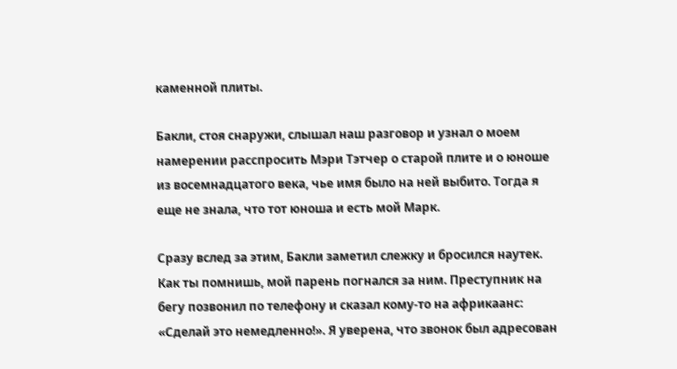каменной плиты.

Бакли, стоя снаружи, слышал наш разговор и узнал о моем намерении расспросить Мэри Тэтчер о старой плите и о юноше из восемнадцатого века, чье имя было на ней выбито. Тогда я еще не знала, что тот юноша и есть мой Марк.

Сразу вслед за этим, Бакли заметил слежку и бросился наутек. Как ты помнишь, мой парень погнался за ним. Преступник на бегу позвонил по телефону и сказал кому-то на африкаанс: «Сделай это немедленно!». Я уверена, что звонок был адресован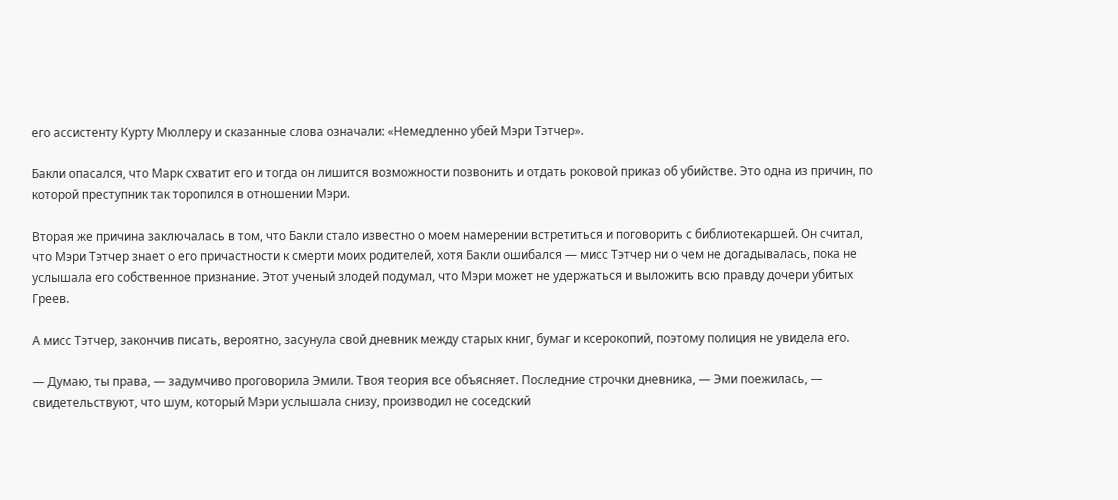его ассистенту Курту Мюллеру и сказанные слова означали: «Немедленно убей Мэри Тэтчер».

Бакли опасался, что Марк схватит его и тогда он лишится возможности позвонить и отдать роковой приказ об убийстве. Это одна из причин, по которой преступник так торопился в отношении Мэри.

Вторая же причина заключалась в том, что Бакли стало известно о моем намерении встретиться и поговорить с библиотекаршей. Он считал, что Мэри Тэтчер знает о его причастности к смерти моих родителей, хотя Бакли ошибался — мисс Тэтчер ни о чем не догадывалась, пока не услышала его собственное признание. Этот ученый злодей подумал, что Мэри может не удержаться и выложить всю правду дочери убитых Греев.

А мисс Тэтчер, закончив писать, вероятно, засунула свой дневник между старых книг, бумаг и ксерокопий, поэтому полиция не увидела его.

— Думаю, ты права, — задумчиво проговорила Эмили. Твоя теория все объясняет. Последние строчки дневника, — Эми поежилась, — свидетельствуют, что шум, который Мэри услышала снизу, производил не соседский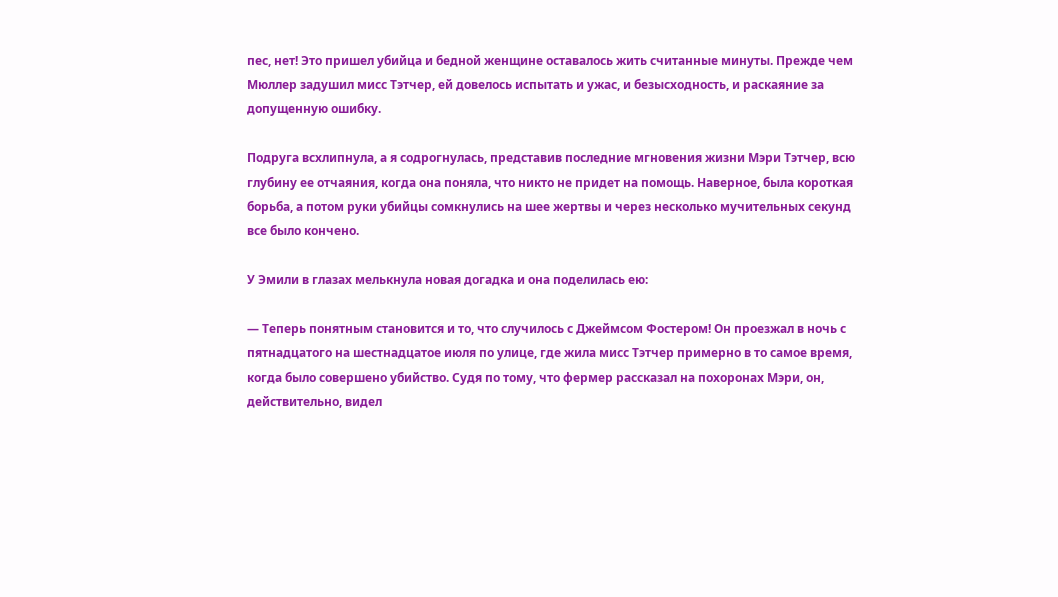пес, нет! Это пришел убийца и бедной женщине оставалось жить считанные минуты. Прежде чем Мюллер задушил мисс Тэтчер, ей довелось испытать и ужас, и безысходность, и раскаяние за допущенную ошибку.

Подруга всхлипнула, а я содрогнулась, представив последние мгновения жизни Мэри Тэтчер, всю глубину ее отчаяния, когда она поняла, что никто не придет на помощь. Наверное, была короткая борьба, а потом руки убийцы сомкнулись на шее жертвы и через несколько мучительных секунд все было кончено.

У Эмили в глазах мелькнула новая догадка и она поделилась ею:

— Теперь понятным становится и то, что случилось с Джеймсом Фостером! Он проезжал в ночь с пятнадцатого на шестнадцатое июля по улице, где жила мисс Тэтчер примерно в то самое время, когда было совершено убийство. Судя по тому, что фермер рассказал на похоронах Мэри, он, действительно, видел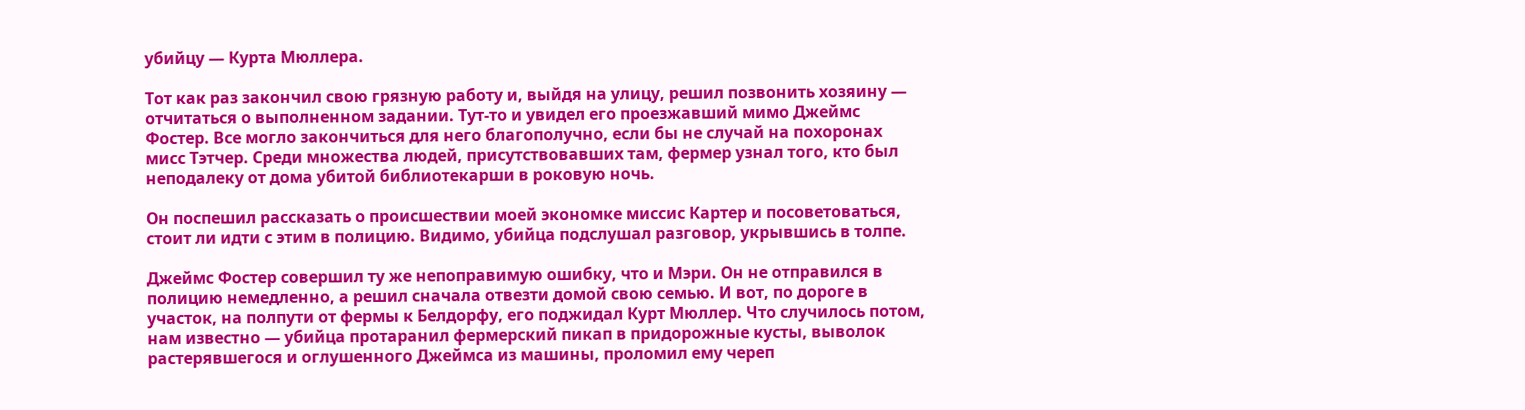убийцу — Курта Мюллера.

Тот как раз закончил свою грязную работу и, выйдя на улицу, решил позвонить хозяину — отчитаться о выполненном задании. Тут-то и увидел его проезжавший мимо Джеймс Фостер. Все могло закончиться для него благополучно, если бы не случай на похоронах мисс Тэтчер. Среди множества людей, присутствовавших там, фермер узнал того, кто был неподалеку от дома убитой библиотекарши в роковую ночь.

Он поспешил рассказать о происшествии моей экономке миссис Картер и посоветоваться, стоит ли идти с этим в полицию. Видимо, убийца подслушал разговор, укрывшись в толпе.

Джеймс Фостер совершил ту же непоправимую ошибку, что и Мэри. Он не отправился в полицию немедленно, а решил сначала отвезти домой свою семью. И вот, по дороге в участок, на полпути от фермы к Белдорфу, его поджидал Курт Мюллер. Что случилось потом, нам известно — убийца протаранил фермерский пикап в придорожные кусты, выволок растерявшегося и оглушенного Джеймса из машины, проломил ему череп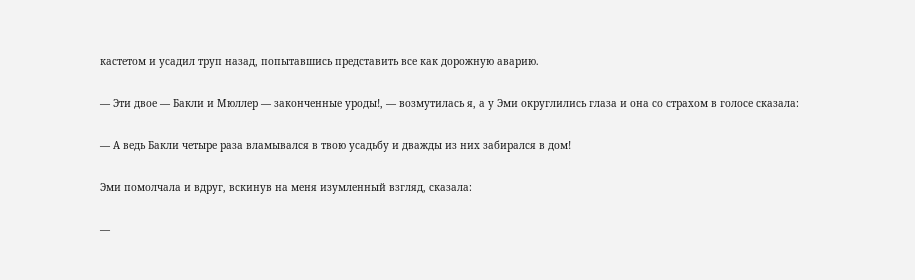кастетом и усадил труп назад, попытавшись представить все как дорожную аварию.

— Эти двое — Бакли и Мюллер — законченные уроды!, — возмутилась я, а у Эми округлились глаза и она со страхом в голосе сказала:

— А ведь Бакли четыре раза вламывался в твою усадьбу и дважды из них забирался в дом!

Эми помолчала и вдруг, вскинув на меня изумленный взгляд, сказала:

—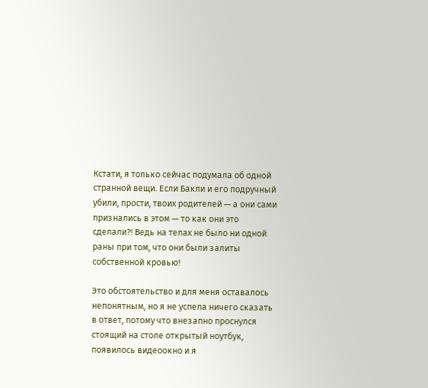Кстати, я только сейчас подумала об одной странной вещи. Если Бакли и его подручный убили, прости, твоих родителей — а они сами признались в этом — то как они это сделали?! Ведь на телах не было ни одной раны при том, что они были залиты собственной кровью!

Это обстоятельство и для меня оставалось непонятным, но я не успела ничего сказать в ответ, потому что внезапно проснулся стоящий на столе открытый ноутбук, появилось видеоокно и я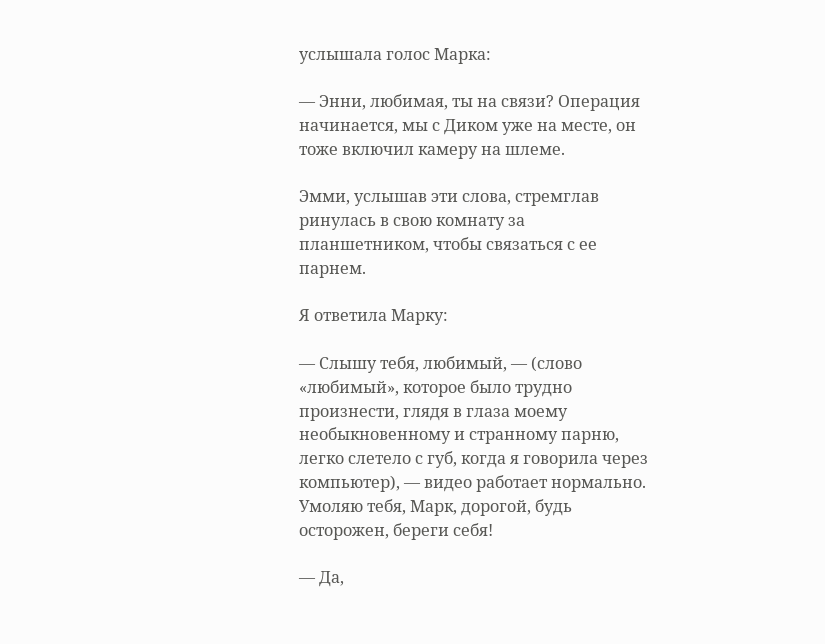услышала голос Марка:

— Энни, любимая, ты на связи? Операция начинается, мы с Диком уже на месте, он тоже включил камеру на шлеме.

Эмми, услышав эти слова, стремглав ринулась в свою комнату за планшетником, чтобы связаться с ее парнем.

Я ответила Марку:

— Слышу тебя, любимый, — (слово «любимый», которое было трудно произнести, глядя в глаза моему необыкновенному и странному парню, легко слетело с губ, когда я говорила через компьютер), — видео работает нормально. Умоляю тебя, Марк, дорогой, будь осторожен, береги себя!

— Да,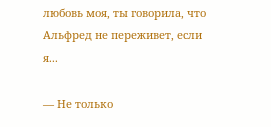любовь моя, ты говорила, что Альфред не переживет, если я...

— Не только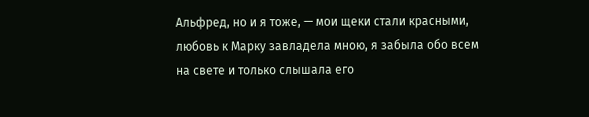Альфред, но и я тоже, — мои щеки стали красными, любовь к Марку завладела мною, я забыла обо всем на свете и только слышала его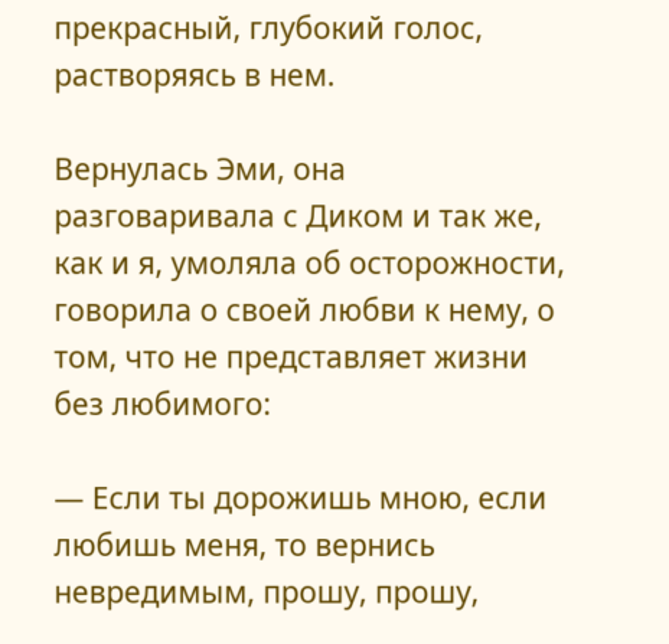прекрасный, глубокий голос, растворяясь в нем.

Вернулась Эми, она разговаривала с Диком и так же, как и я, умоляла об осторожности, говорила о своей любви к нему, о том, что не представляет жизни без любимого:

— Если ты дорожишь мною, если любишь меня, то вернись невредимым, прошу, прошу,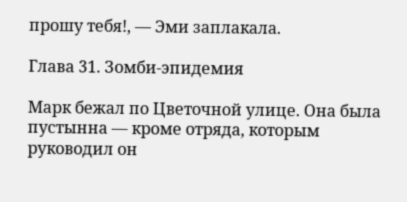прошу тебя!, — Эми заплакала.

Глава 31. Зомби-эпидемия

Марк бежал по Цветочной улице. Она была пустынна — кроме отряда, которым руководил он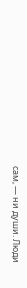сам, — ни души. Люди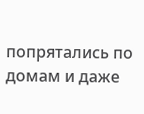попрятались по домам и даже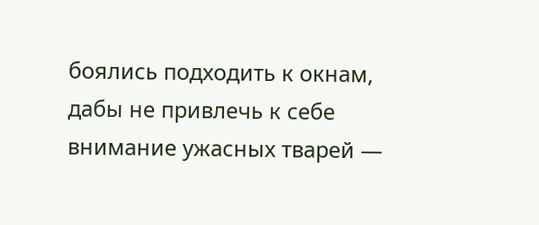боялись подходить к окнам, дабы не привлечь к себе внимание ужасных тварей —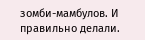зомби-мамбулов. И правильно делали.